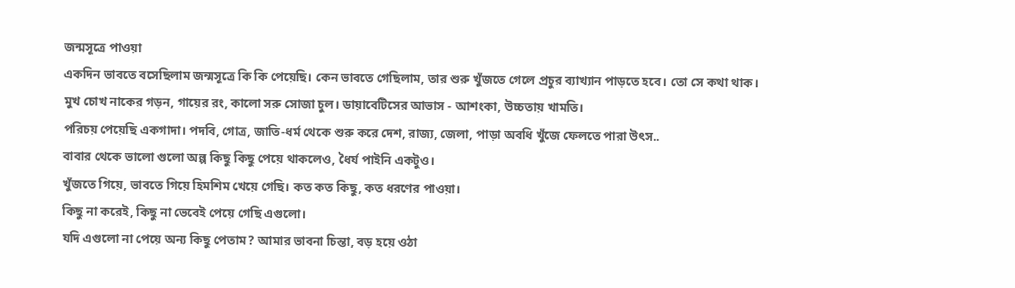জন্মসূত্রে পাওয়া
একদিন ভাবতে বসেছিলাম জন্মসূত্রে কি কি পেয়েছি। কেন ভাবতে গেছিলাম, তার শুরু খুঁজতে গেলে প্রচুর ব্যাখ্যান পাড়তে হবে। তো সে কথা থাক।
মুখ চোখ নাকের গড়ন, গায়ের রং, কালো সরু সোজা চুল। ডায়াবেটিসের আভাস - আশংকা, উচ্চতায় খামতি।
পরিচয় পেয়েছি একগাদা। পদবি, গোত্র, জাতি-ধর্ম থেকে শুরু করে দেশ, রাজ্য, জেলা, পাড়া অবধি খুঁজে ফেলতে পারা উৎস..
বাবার থেকে ভালো গুলো অল্প কিছু কিছু পেয়ে থাকলেও, ধৈর্য পাইনি একটুও।
খুঁজতে গিয়ে, ভাবতে গিয়ে হিমশিম খেয়ে গেছি। কত কত কিছু, কত ধরণের পাওয়া।
কিছু না করেই, কিছু না ভেবেই পেয়ে গেছি এগুলো।
যদি এগুলো না পেয়ে অন্য কিছু পেতাম? আমার ভাবনা চিন্তা, বড় হয়ে ওঠা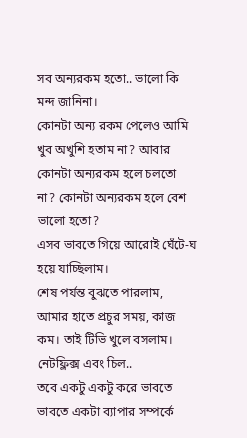সব অন্যরকম হতো.. ভালো কি মন্দ জানিনা।
কোনটা অন্য রকম পেলেও আমি খুব অখুশি হতাম না? আবার কোনটা অন্যরকম হলে চলতো না? কোনটা অন্যরকম হলে বেশ ভালো হতো?
এসব ভাবতে গিয়ে আরোই ঘেঁটে-ঘ হয়ে যাচ্ছিলাম।
শেষ পর্যন্ত বুঝতে পারলাম, আমার হাতে প্রচুর সময়, কাজ কম। তাই টিভি খুলে বসলাম। নেটফ্লিক্স এবং চিল..
তবে একটু একটু করে ভাবতে ভাবতে একটা ব্যাপার সম্পর্কে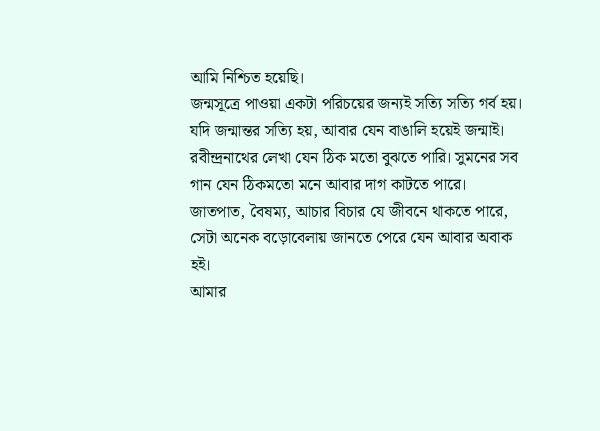আমি নিশ্চিত হয়েছি।
জন্মসূত্রে পাওয়া একটা পরিচয়ের জন্যই সত্যি সত্যি গর্ব হয়।
যদি জন্মান্তর সত্যি হয়, আবার যেন বাঙালি হয়েই জন্মাই। রবীন্দ্রনাথের লেখা যেন ঠিক মতো বুঝতে পারি। সুমনের সব গান যেন ঠিকমতো মনে আবার দাগ কাটতে পারে।
জাতপাত, বৈষম্য, আচার বিচার যে জীবনে থাকতে পারে, সেটা অনেক বড়োবেলায় জানতে পেরে যেন আবার অবাক হই।
আমার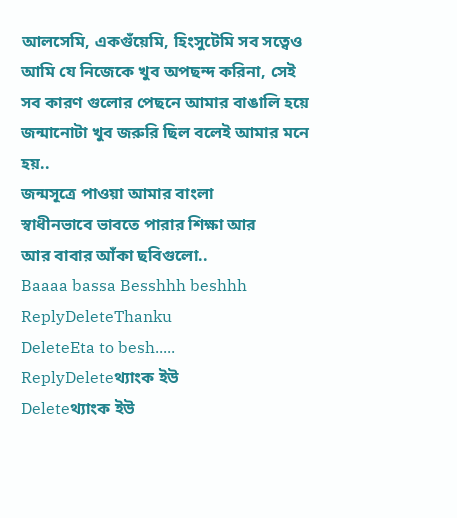আলসেমি, একগুঁয়েমি, হিংসুটেমি সব সত্বেও আমি যে নিজেকে খুব অপছন্দ করিনা, সেই সব কারণ গুলোর পেছনে আমার বাঙালি হয়ে জন্মানোটা খুব জরুরি ছিল বলেই আমার মনে হয়..
জন্মসূত্রে পাওয়া আমার বাংলা
স্বাধীনভাবে ভাবতে পারার শিক্ষা আর
আর বাবার আঁকা ছবিগুলো..
Baaaa bassa Besshhh beshhh
ReplyDeleteThanku
DeleteEta to besh.....
ReplyDeleteথ্যাংক ইউ
Deleteথ্যাংক ইউ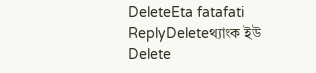DeleteEta fatafati
ReplyDeleteথ্যাংক ইউ
Delete